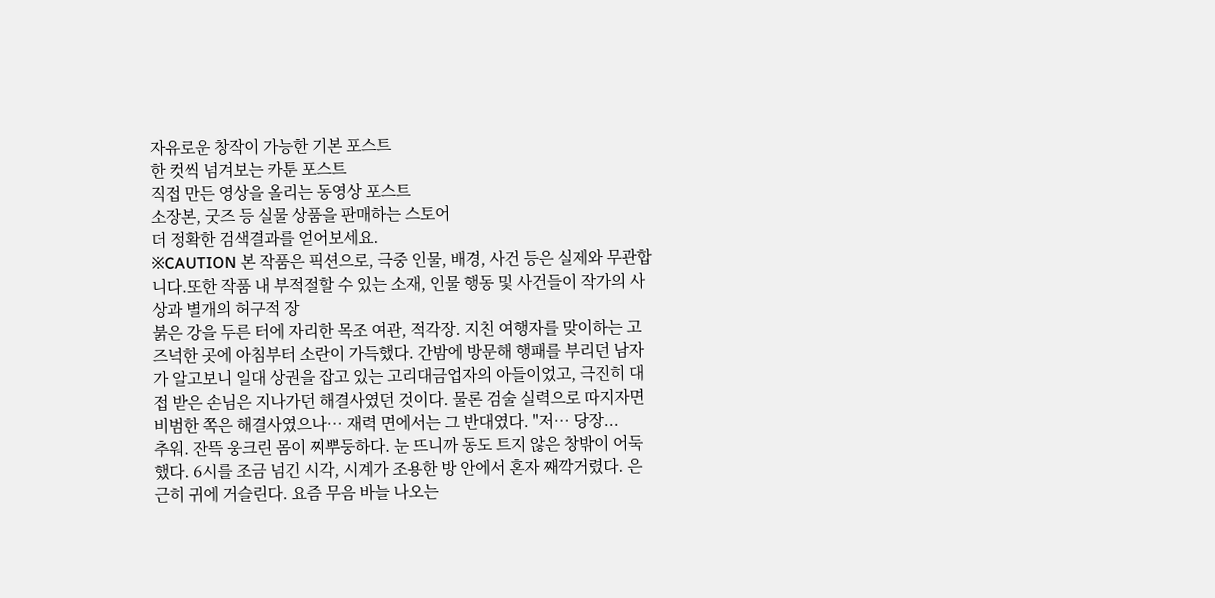자유로운 창작이 가능한 기본 포스트
한 컷씩 넘겨보는 카툰 포스트
직접 만든 영상을 올리는 동영상 포스트
소장본, 굿즈 등 실물 상품을 판매하는 스토어
더 정확한 검색결과를 얻어보세요.
※CAUTION 본 작품은 픽션으로, 극중 인물, 배경, 사건 등은 실제와 무관합니다.또한 작품 내 부적절할 수 있는 소재, 인물 행동 및 사건들이 작가의 사상과 별개의 허구적 장
붉은 강을 두른 터에 자리한 목조 여관, 적각장. 지친 여행자를 맞이하는 고즈넉한 곳에 아침부터 소란이 가득했다. 간밤에 방문해 행패를 부리던 남자가 알고보니 일대 상권을 잡고 있는 고리대금업자의 아들이었고, 극진히 대접 받은 손님은 지나가던 해결사였던 것이다. 물론 검술 실력으로 따지자면 비범한 쪽은 해결사였으나… 재력 면에서는 그 반대였다. "저… 당장...
추워. 잔뜩 웅크린 몸이 찌뿌둥하다. 눈 뜨니까 동도 트지 않은 창밖이 어둑했다. 6시를 조금 넘긴 시각, 시계가 조용한 방 안에서 혼자 째깍거렸다. 은근히 귀에 거슬린다. 요즘 무음 바늘 나오는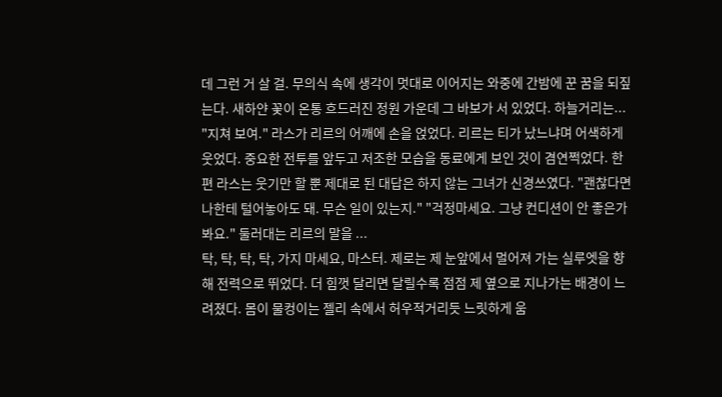데 그런 거 살 걸. 무의식 속에 생각이 멋대로 이어지는 와중에 간밤에 꾼 꿈을 되짚는다. 새하얀 꽃이 온통 흐드러진 정원 가운데 그 바보가 서 있었다. 하늘거리는...
"지쳐 보여." 라스가 리르의 어깨에 손을 얹었다. 리르는 티가 났느냐며 어색하게 웃었다. 중요한 전투를 앞두고 저조한 모습을 동료에게 보인 것이 겸연쩍었다. 한편 라스는 웃기만 할 뿐 제대로 된 대답은 하지 않는 그녀가 신경쓰였다. "괜찮다면 나한테 털어놓아도 돼. 무슨 일이 있는지." "걱정마세요. 그냥 컨디션이 안 좋은가봐요." 둘러대는 리르의 말을 ...
탁, 탁, 탁, 탁, 가지 마세요, 마스터. 제로는 제 눈앞에서 멀어져 가는 실루엣을 향해 전력으로 뛰었다. 더 힘껏 달리면 달릴수록 점점 제 옆으로 지나가는 배경이 느려졌다. 몸이 물컹이는 젤리 속에서 허우적거리듯 느릿하게 움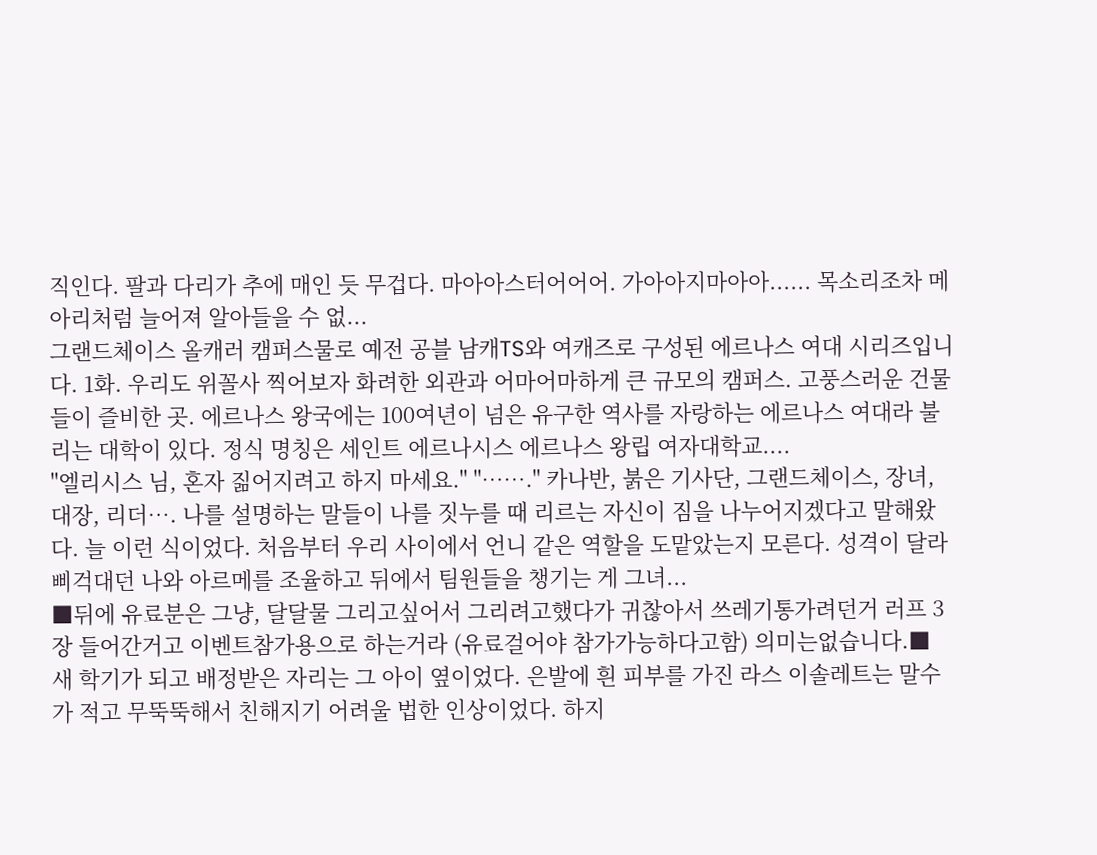직인다. 팔과 다리가 추에 매인 듯 무겁다. 마아아스터어어어. 가아아지마아아...... 목소리조차 메아리처럼 늘어져 알아들을 수 없...
그랜드체이스 올캐러 캠퍼스물로 예전 공블 남캐TS와 여캐즈로 구성된 에르나스 여대 시리즈입니다. 1화. 우리도 위꼴사 찍어보자 화려한 외관과 어마어마하게 큰 규모의 캠퍼스. 고풍스러운 건물들이 즐비한 곳. 에르나스 왕국에는 100여년이 넘은 유구한 역사를 자랑하는 에르나스 여대라 불리는 대학이 있다. 정식 명칭은 세인트 에르나시스 에르나스 왕립 여자대학교....
"엘리시스 님, 혼자 짊어지려고 하지 마세요." "……." 카나반, 붉은 기사단, 그랜드체이스, 장녀, 대장, 리더…. 나를 설명하는 말들이 나를 짓누를 때 리르는 자신이 짐을 나누어지겠다고 말해왔다. 늘 이런 식이었다. 처음부터 우리 사이에서 언니 같은 역할을 도맡았는지 모른다. 성격이 달라 삐걱대던 나와 아르메를 조율하고 뒤에서 팀원들을 챙기는 게 그녀...
■뒤에 유료분은 그냥, 달달물 그리고싶어서 그리려고했다가 귀찮아서 쓰레기통가려던거 러프 3장 들어간거고 이벤트참가용으로 하는거라 (유료걸어야 참가가능하다고함) 의미는없습니다.■
새 학기가 되고 배정받은 자리는 그 아이 옆이었다. 은발에 흰 피부를 가진 라스 이솔레트는 말수가 적고 무뚝뚝해서 친해지기 어려울 법한 인상이었다. 하지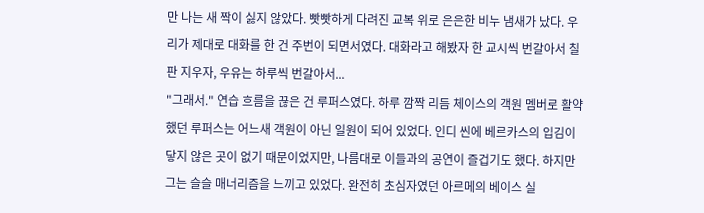만 나는 새 짝이 싫지 않았다. 빳빳하게 다려진 교복 위로 은은한 비누 냄새가 났다. 우리가 제대로 대화를 한 건 주번이 되면서였다. 대화라고 해봤자 한 교시씩 번갈아서 칠판 지우자, 우유는 하루씩 번갈아서...
"그래서." 연습 흐름을 끊은 건 루퍼스였다. 하루 깜짝 리듬 체이스의 객원 멤버로 활약했던 루퍼스는 어느새 객원이 아닌 일원이 되어 있었다. 인디 씬에 베르카스의 입김이 닿지 않은 곳이 없기 때문이었지만, 나름대로 이들과의 공연이 즐겁기도 했다. 하지만 그는 슬슬 매너리즘을 느끼고 있었다. 완전히 초심자였던 아르메의 베이스 실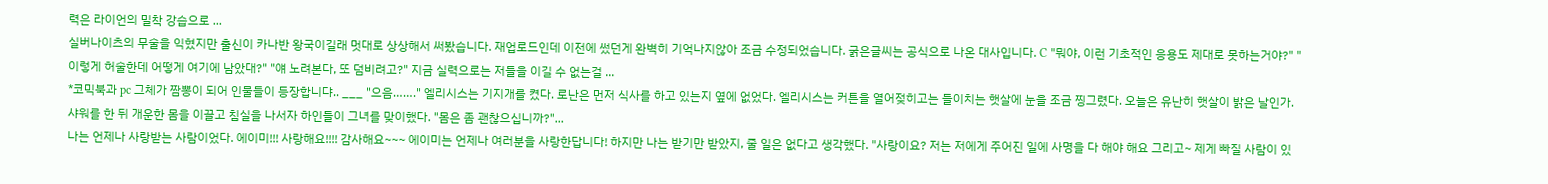력은 라이언의 밀착 강습으로 ...
실버나이츠의 무술을 익혔지만 출신이 카나반 왕국이길래 멋대로 상상해서 써봤습니다. 재업로드인데 이전에 썼던게 완벽히 기억나지않아 조금 수정되었습니다. 굵은글씨는 공식으로 나온 대사입니다. C "뭐야, 이런 기초적인 응용도 제대로 못하는거야?" "이렇게 허술한데 어떻게 여기에 남았대?" "얘 노려본다, 또 덤비려고?" 지금 실력으로는 저들을 이길 수 없는걸 ...
*코믹북과 pc 그체가 짬뽕이 되어 인물들이 등장합니댜.. ___ "으음……." 엘리시스는 기지개를 켰다. 로난은 먼저 식사를 하고 있는지 옆에 없었다. 엘리시스는 커튼을 열어젖히고는 들이치는 햇살에 눈을 조금 찡그렸다. 오늘은 유난히 햇살이 밝은 날인가. 샤워를 한 뒤 개운한 몸을 이끌고 침실을 나서자 하인들이 그녀를 맞이했다. "몸은 좀 괜찮으십니까?"...
나는 언제나 사랑받는 사람이었다. 에이미!!! 사랑해요!!!! 감사해요~~~ 에이미는 언제나 여러분을 사랑한답니다! 하지만 나는 받기만 받았지, 줄 일은 없다고 생각했다. "사랑이요? 저는 저에게 주어진 일에 사명을 다 해야 해요 그리고~ 제게 빠질 사람이 있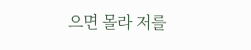으면 몰라 저를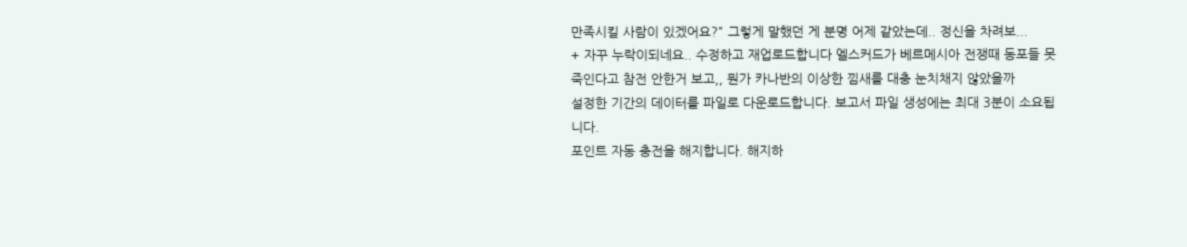만족시킬 사람이 있겠어요?" 그렇게 말했던 게 분명 어제 같았는데.. 정신을 차려보...
+ 자꾸 누락이되네요.. 수정하고 재업로드합니다 엘스커드가 베르메시아 전쟁때 동포들 못죽인다고 참전 안한거 보고,, 뭔가 카나반의 이상한 낌새를 대충 눈치채지 않았을까
설정한 기간의 데이터를 파일로 다운로드합니다. 보고서 파일 생성에는 최대 3분이 소요됩니다.
포인트 자동 충전을 해지합니다. 해지하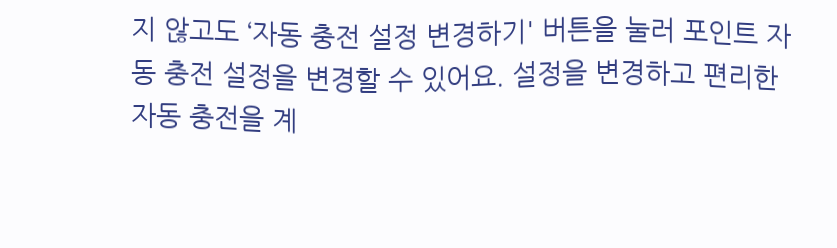지 않고도 ‘자동 충전 설정 변경하기' 버튼을 눌러 포인트 자동 충전 설정을 변경할 수 있어요. 설정을 변경하고 편리한 자동 충전을 계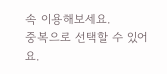속 이용해보세요.
중복으로 선택할 수 있어요.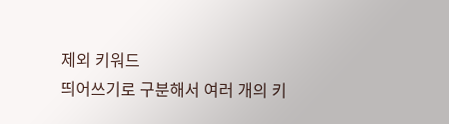제외 키워드
띄어쓰기로 구분해서 여러 개의 키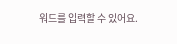워드를 입력할 수 있어요.